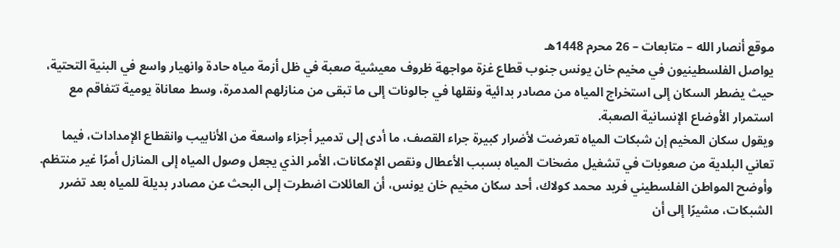موقع أنصار الله – متابعات – 26 محرم 1448هـ
يواصل الفلسطينيون في مخيم خان يونس جنوب قطاع غزة مواجهة ظروف معيشية صعبة في ظل أزمة مياه حادة وانهيار واسع في البنية التحتية، حيث يضطر السكان إلى استخراج المياه من مصادر بدائية ونقلها في جالونات إلى ما تبقى من منازلهم المدمرة، وسط معاناة يومية تتفاقم مع استمرار الأوضاع الإنسانية الصعبة.
ويقول سكان المخيم إن شبكات المياه تعرضت لأضرار كبيرة جراء القصف، ما أدى إلى تدمير أجزاء واسعة من الأنابيب وانقطاع الإمدادات، فيما تعاني البلدية من صعوبات في تشغيل مضخات المياه بسبب الأعطال ونقص الإمكانات، الأمر الذي يجعل وصول المياه إلى المنازل أمرًا غير منتظم.
وأوضح المواطن الفلسطيني فريد محمد كولاك، أحد سكان مخيم خان يونس، أن العائلات اضطرت إلى البحث عن مصادر بديلة للمياه بعد تضرر الشبكات، مشيرًا إلى أن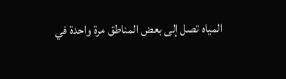المياه تصل إلى بعض المناطق مرة واحدة في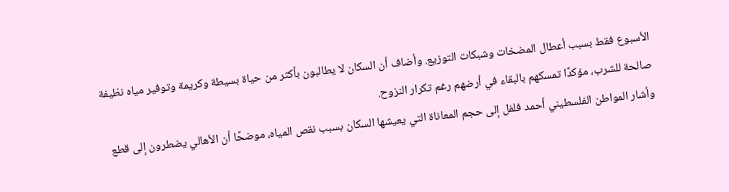الأسبوع فقط بسبب أعطال المضخات وشبكات التوزيع. وأضاف أن السكان لا يطالبون بأكثر من حياة بسيطة وكريمة وتوفير مياه نظيفة صالحة للشرب، مؤكدًا تمسكهم بالبقاء في أرضهم رغم تكرار النزوح.
وأشار المواطن الفلسطيني أحمد فلفل إلى حجم المعاناة التي يعيشها السكان بسبب نقص المياه، موضحًا أن الأهالي يضطرون إلى قطع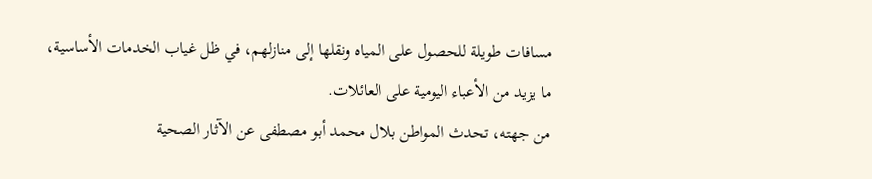مسافات طويلة للحصول على المياه ونقلها إلى منازلهم، في ظل غياب الخدمات الأساسية، ما يزيد من الأعباء اليومية على العائلات.
من جهته، تحدث المواطن بلال محمد أبو مصطفى عن الآثار الصحية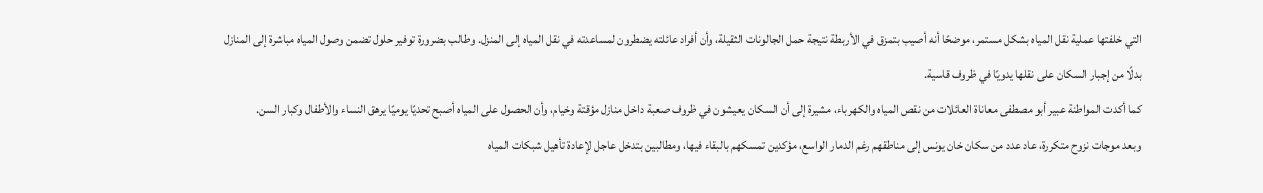التي خلفتها عملية نقل المياه بشكل مستمر، موضحًا أنه أصيب بتمزق في الأربطة نتيجة حمل الجالونات الثقيلة، وأن أفراد عائلته يضطرون لمساعدته في نقل المياه إلى المنزل. وطالب بضرورة توفير حلول تضمن وصول المياه مباشرة إلى المنازل بدلًا من إجبار السكان على نقلها يدويًا في ظروف قاسية.
كما أكدت المواطنة عبير أبو مصطفى معاناة العائلات من نقص المياه والكهرباء، مشيرة إلى أن السكان يعيشون في ظروف صعبة داخل منازل مؤقتة وخيام، وأن الحصول على المياه أصبح تحديًا يوميًا يرهق النساء والأطفال وكبار السن.
وبعد موجات نزوح متكررة، عاد عدد من سكان خان يونس إلى مناطقهم رغم الدمار الواسع، مؤكدين تمسكهم بالبقاء فيها، ومطالبين بتدخل عاجل لإعادة تأهيل شبكات المياه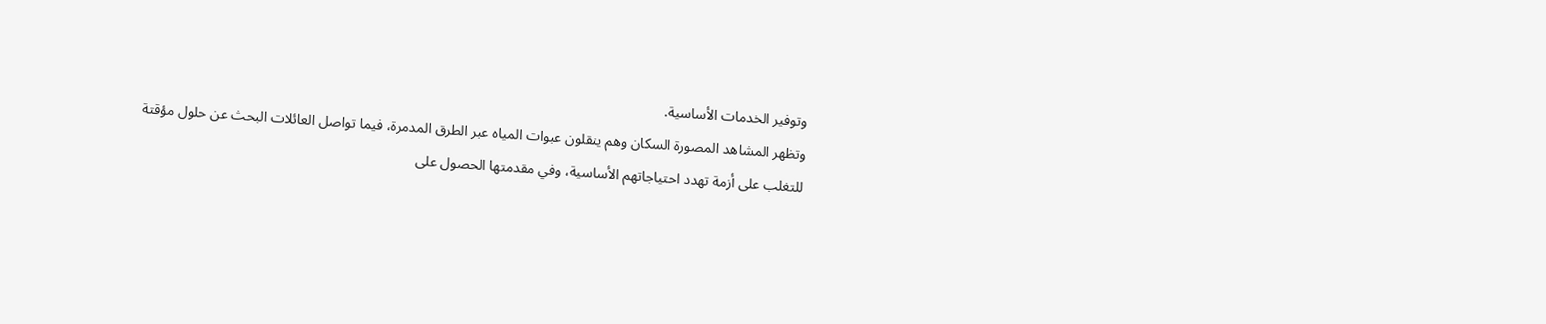وتوفير الخدمات الأساسية.
وتظهر المشاهد المصورة السكان وهم ينقلون عبوات المياه عبر الطرق المدمرة، فيما تواصل العائلات البحث عن حلول مؤقتة للتغلب على أزمة تهدد احتياجاتهم الأساسية، وفي مقدمتها الحصول على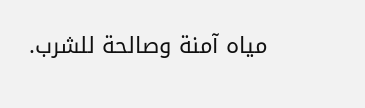مياه آمنة وصالحة للشرب.